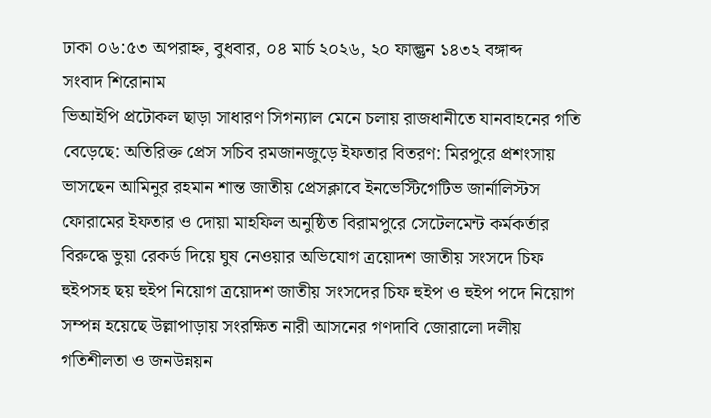ঢাকা ০৬:৫৩ অপরাহ্ন, বুধবার, ০৪ মার্চ ২০২৬, ২০ ফাল্গুন ১৪৩২ বঙ্গাব্দ
সংবাদ শিরোনাম
ভিআইপি প্রটোকল ছাড়া সাধারণ সিগন্যাল মেনে চলায় রাজধানীতে যানবাহনের গতি বেড়েছে: অতিরিক্ত প্রেস সচিব রমজানজুড়ে ইফতার বিতরণ: মিরপুরে প্রশংসায় ভাসছেন আমিনুর রহমান শান্ত জাতীয় প্রেসক্লাবে ইনভেস্টিগেটিভ জার্নালিস্টস ফোরামের ইফতার ও দোয়া মাহফিল অনুষ্ঠিত বিরামপুরে সেটেলমেন্ট কর্মকর্তার বিরুদ্ধে ভুয়া রেকর্ড দিয়ে ঘুষ নেওয়ার অভিযোগ ত্রয়োদশ জাতীয় সংসদে চিফ হুইপসহ ছয় হুইপ নিয়োগ ত্রয়োদশ জাতীয় সংসদের চিফ হুইপ ও হুইপ পদে নিয়োগ সম্পন্ন হয়েছে উল্লাপাড়ায় সংরক্ষিত নারী আসনের গণদাবি জোরালো দলীয় গতিশীলতা ও জনউন্নয়ন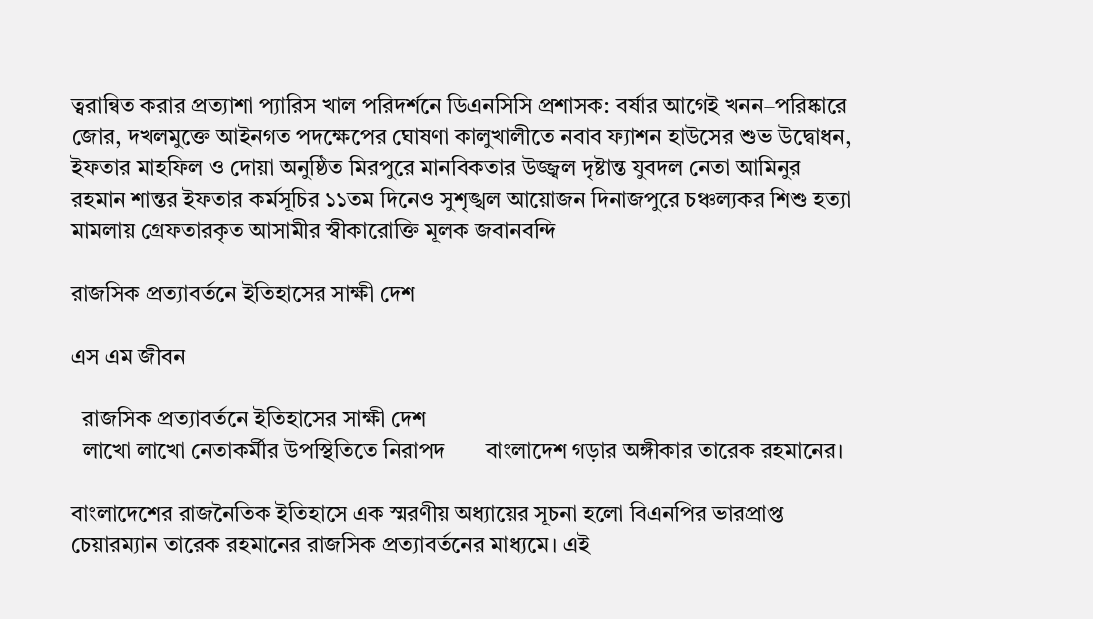ত্বরান্বিত করার প্রত্যাশা প্যারিস খাল পরিদর্শনে ডিএনসিসি প্রশাসক: বর্ষার আগেই খনন–পরিষ্কারে জোর, দখলমুক্তে আইনগত পদক্ষেপের ঘোষণা কালুখালীতে নবাব ফ্যাশন হাউসের শুভ উদ্বোধন, ইফতার মাহফিল ও দোয়া অনুষ্ঠিত মিরপুরে মানবিকতার উজ্জ্বল দৃষ্টান্ত যুবদল নেতা আমিনুর রহমান শান্তর ইফতার কর্মসূচির ১১তম দিনেও সুশৃঙ্খল আয়োজন দিনাজপুরে চঞ্চল্যকর শিশু হত্যা মামলায় গ্রেফতারকৃত আসামীর স্বীকারোক্তি মূলক জবানবন্দি

রাজসিক প্রত্যাবর্তনে ইতিহাসের সাক্ষী দেশ

এস এম জীবন

  রাজসিক প্রত্যাবর্তনে ইতিহাসের সাক্ষী দেশ
  লাখো লাখো নেতাকর্মীর উপস্থিতিতে নিরাপদ       বাংলাদেশ গড়ার অঙ্গীকার তারেক রহমানের।

বাংলাদেশের রাজনৈতিক ইতিহাসে এক স্মরণীয় অধ্যায়ের সূচনা হলো বিএনপির ভারপ্রাপ্ত চেয়ারম্যান তারেক রহমানের রাজসিক প্রত্যাবর্তনের মাধ্যমে। এই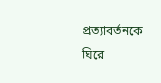প্রত্যাবর্তনকে ঘিরে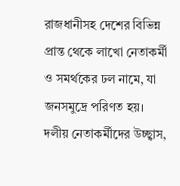রাজধানীসহ দেশের বিভিন্ন প্রান্ত থেকে লাখো নেতাকর্মী ও সমর্থকের ঢল নামে, যা জনসমুদ্রে পরিণত হয়।
দলীয় নেতাকর্মীদের উচ্ছ্বাস,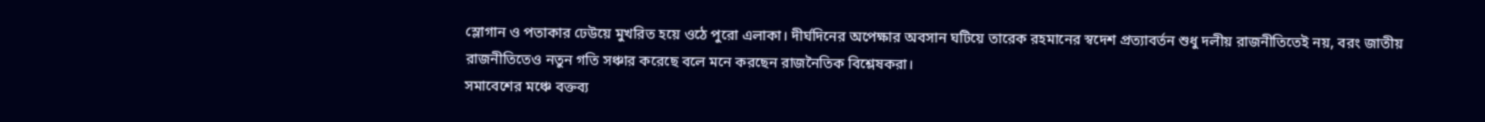স্লোগান ও পতাকার ঢেউয়ে মুখরিত হয়ে ওঠে পুরো এলাকা। দীর্ঘদিনের অপেক্ষার অবসান ঘটিয়ে তারেক রহমানের স্বদেশ প্রত্যাবর্তন শুধু দলীয় রাজনীতিতেই নয়, বরং জাতীয় রাজনীতিতেও নতুন গতি সঞ্চার করেছে বলে মনে করছেন রাজনৈতিক বিশ্লেষকরা।
সমাবেশের মঞ্চে বক্তব্য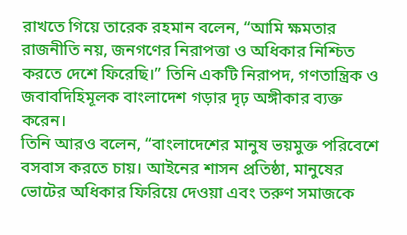রাখতে গিয়ে তারেক রহমান বলেন, “আমি ক্ষমতার রাজনীতি নয়, জনগণের নিরাপত্তা ও অধিকার নিশ্চিত করতে দেশে ফিরেছি।” তিনি একটি নিরাপদ, গণতান্ত্রিক ও জবাবদিহিমূলক বাংলাদেশ গড়ার দৃঢ় অঙ্গীকার ব্যক্ত করেন।
তিনি আরও বলেন, “বাংলাদেশের মানুষ ভয়মুক্ত পরিবেশে বসবাস করতে চায়। আইনের শাসন প্রতিষ্ঠা, মানুষের ভোটের অধিকার ফিরিয়ে দেওয়া এবং তরুণ সমাজকে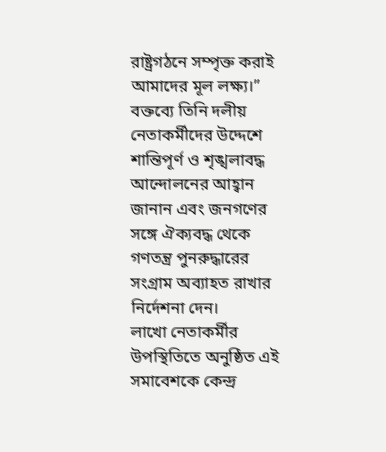রাষ্ট্রগঠনে সম্পৃক্ত করাই আমাদের মূল লক্ষ্য।”
বক্তব্যে তিনি দলীয় নেতাকর্মীদের উদ্দেশে শান্তিপূর্ণ ও শৃঙ্খলাবদ্ধ আন্দোলনের আহ্বান জানান এবং জনগণের সঙ্গে ঐক্যবদ্ধ থেকে গণতন্ত্র পুনরুদ্ধারের সংগ্রাম অব্যাহত রাখার নির্দেশনা দেন।
লাখো নেতাকর্মীর উপস্থিতিতে অনুষ্ঠিত এই সমাবেশকে কেন্দ্র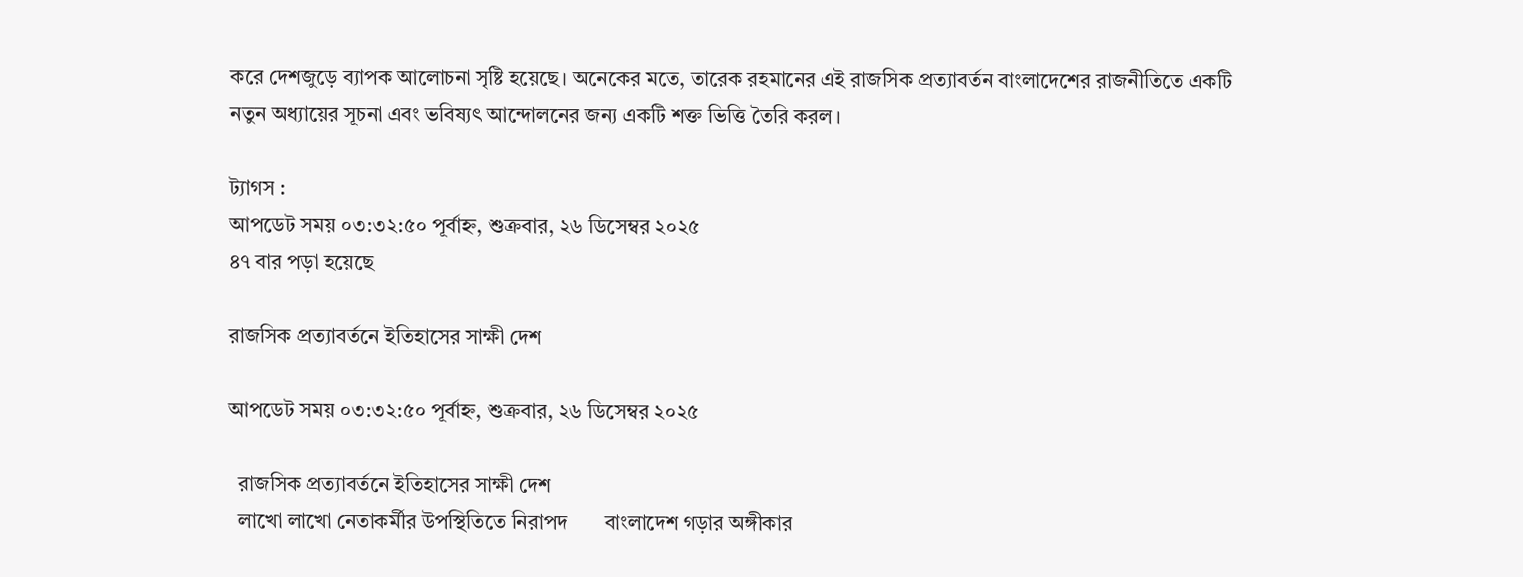করে দেশজুড়ে ব্যাপক আলোচনা সৃষ্টি হয়েছে। অনেকের মতে, তারেক রহমানের এই রাজসিক প্রত্যাবর্তন বাংলাদেশের রাজনীতিতে একটি নতুন অধ্যায়ের সূচনা এবং ভবিষ্যৎ আন্দোলনের জন্য একটি শক্ত ভিত্তি তৈরি করল।

ট্যাগস :
আপডেট সময় ০৩:৩২:৫০ পূর্বাহ্ন, শুক্রবার, ২৬ ডিসেম্বর ২০২৫
৪৭ বার পড়া হয়েছে

রাজসিক প্রত্যাবর্তনে ইতিহাসের সাক্ষী দেশ

আপডেট সময় ০৩:৩২:৫০ পূর্বাহ্ন, শুক্রবার, ২৬ ডিসেম্বর ২০২৫

  রাজসিক প্রত্যাবর্তনে ইতিহাসের সাক্ষী দেশ
  লাখো লাখো নেতাকর্মীর উপস্থিতিতে নিরাপদ       বাংলাদেশ গড়ার অঙ্গীকার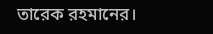তারেক রহমানের।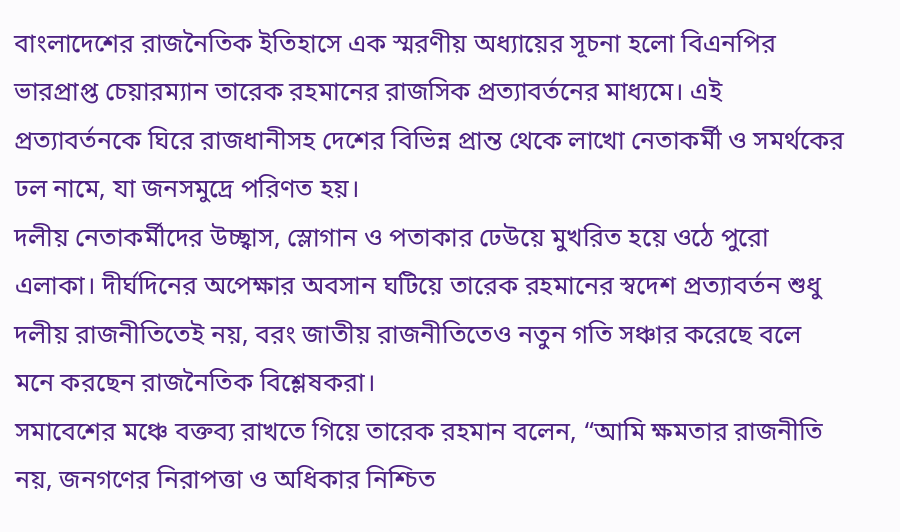বাংলাদেশের রাজনৈতিক ইতিহাসে এক স্মরণীয় অধ্যায়ের সূচনা হলো বিএনপির ভারপ্রাপ্ত চেয়ারম্যান তারেক রহমানের রাজসিক প্রত্যাবর্তনের মাধ্যমে। এই প্রত্যাবর্তনকে ঘিরে রাজধানীসহ দেশের বিভিন্ন প্রান্ত থেকে লাখো নেতাকর্মী ও সমর্থকের ঢল নামে, যা জনসমুদ্রে পরিণত হয়।
দলীয় নেতাকর্মীদের উচ্ছ্বাস, স্লোগান ও পতাকার ঢেউয়ে মুখরিত হয়ে ওঠে পুরো এলাকা। দীর্ঘদিনের অপেক্ষার অবসান ঘটিয়ে তারেক রহমানের স্বদেশ প্রত্যাবর্তন শুধু দলীয় রাজনীতিতেই নয়, বরং জাতীয় রাজনীতিতেও নতুন গতি সঞ্চার করেছে বলে মনে করছেন রাজনৈতিক বিশ্লেষকরা।
সমাবেশের মঞ্চে বক্তব্য রাখতে গিয়ে তারেক রহমান বলেন, “আমি ক্ষমতার রাজনীতি নয়, জনগণের নিরাপত্তা ও অধিকার নিশ্চিত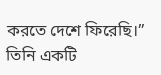করতে দেশে ফিরেছি।” তিনি একটি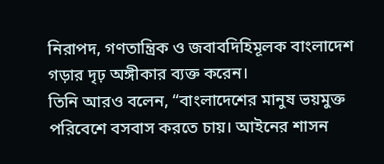নিরাপদ, গণতান্ত্রিক ও জবাবদিহিমূলক বাংলাদেশ গড়ার দৃঢ় অঙ্গীকার ব্যক্ত করেন।
তিনি আরও বলেন, “বাংলাদেশের মানুষ ভয়মুক্ত পরিবেশে বসবাস করতে চায়। আইনের শাসন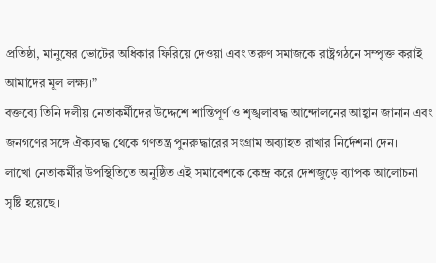প্রতিষ্ঠা, মানুষের ভোটের অধিকার ফিরিয়ে দেওয়া এবং তরুণ সমাজকে রাষ্ট্রগঠনে সম্পৃক্ত করাই আমাদের মূল লক্ষ্য।”
বক্তব্যে তিনি দলীয় নেতাকর্মীদের উদ্দেশে শান্তিপূর্ণ ও শৃঙ্খলাবদ্ধ আন্দোলনের আহ্বান জানান এবং জনগণের সঙ্গে ঐক্যবদ্ধ থেকে গণতন্ত্র পুনরুদ্ধারের সংগ্রাম অব্যাহত রাখার নির্দেশনা দেন।
লাখো নেতাকর্মীর উপস্থিতিতে অনুষ্ঠিত এই সমাবেশকে কেন্দ্র করে দেশজুড়ে ব্যাপক আলোচনা সৃষ্টি হয়েছে।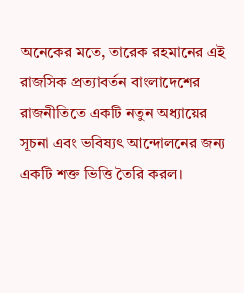অনেকের মতে, তারেক রহমানের এই রাজসিক প্রত্যাবর্তন বাংলাদেশের রাজনীতিতে একটি নতুন অধ্যায়ের সূচনা এবং ভবিষ্যৎ আন্দোলনের জন্য একটি শক্ত ভিত্তি তৈরি করল।